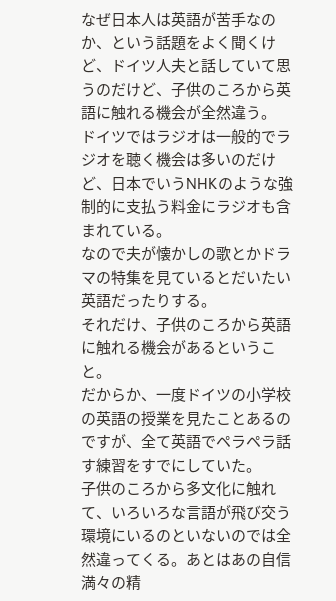なぜ日本人は英語が苦手なのか、という話題をよく聞くけど、ドイツ人夫と話していて思うのだけど、子供のころから英語に触れる機会が全然違う。
ドイツではラジオは一般的でラジオを聴く機会は多いのだけど、日本でいうNHKのような強制的に支払う料金にラジオも含まれている。
なので夫が懐かしの歌とかドラマの特集を見ているとだいたい英語だったりする。
それだけ、子供のころから英語に触れる機会があるということ。
だからか、一度ドイツの小学校の英語の授業を見たことあるのですが、全て英語でペラペラ話す練習をすでにしていた。
子供のころから多文化に触れて、いろいろな言語が飛び交う環境にいるのといないのでは全然違ってくる。あとはあの自信満々の精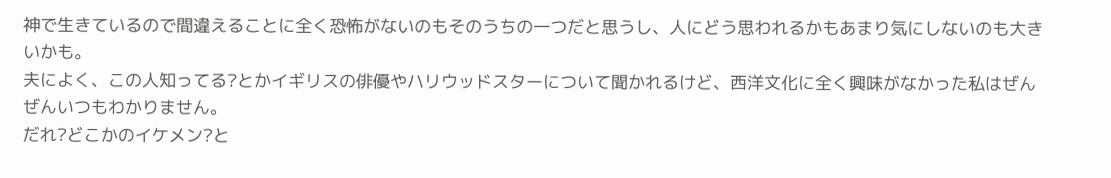神で生きているので間違えることに全く恐怖がないのもそのうちの一つだと思うし、人にどう思われるかもあまり気にしないのも大きいかも。
夫によく、この人知ってる?とかイギリスの俳優やハリウッドスターについて聞かれるけど、西洋文化に全く興味がなかった私はぜんぜんいつもわかりません。
だれ?どこかのイケメン?と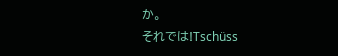か。
それでは!Tschüss